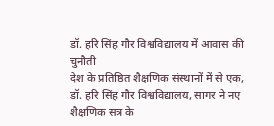डॉ. हरि सिंह गौर विश्वविद्यालय में आवास की चुनौती
देश के प्रतिष्ठित शैक्षणिक संस्थानों में से एक, डॉ. हरि सिंह गौर विश्वविद्यालय, सागर ने नए शैक्षणिक सत्र के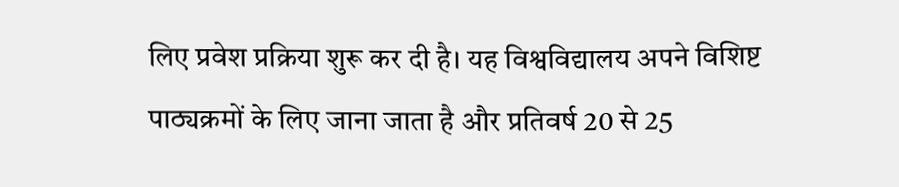लिए प्रवेश प्रक्रिया शुरू कर दी है। यह विश्वविद्यालय अपने विशिष्ट पाठ्यक्रमों के लिए जाना जाता है और प्रतिवर्ष 20 से 25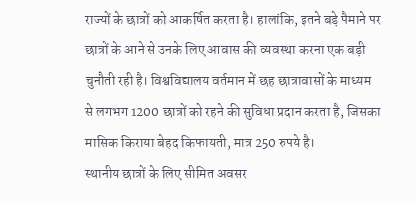राज्यों के छात्रों को आकर्षित करता है। हालांकि, इतने बड़े पैमाने पर छात्रों के आने से उनके लिए आवास की व्यवस्था करना एक बड़ी चुनौती रही है। विश्वविद्यालय वर्तमान में छह छात्रावासों के माध्यम से लगभग 1200 छात्रों को रहने की सुविधा प्रदान करता है, जिसका मासिक किराया बेहद किफायती, मात्र 250 रुपये है।
स्थानीय छात्रों के लिए सीमित अवसर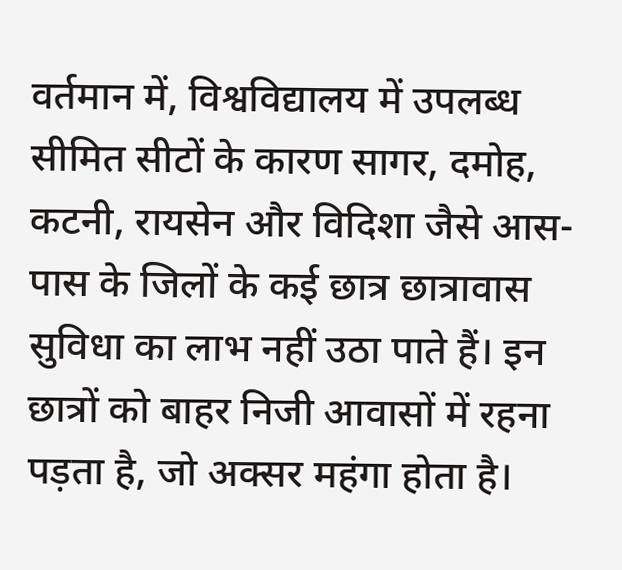वर्तमान में, विश्वविद्यालय में उपलब्ध सीमित सीटों के कारण सागर, दमोह, कटनी, रायसेन और विदिशा जैसे आस-पास के जिलों के कई छात्र छात्रावास सुविधा का लाभ नहीं उठा पाते हैं। इन छात्रों को बाहर निजी आवासों में रहना पड़ता है, जो अक्सर महंगा होता है।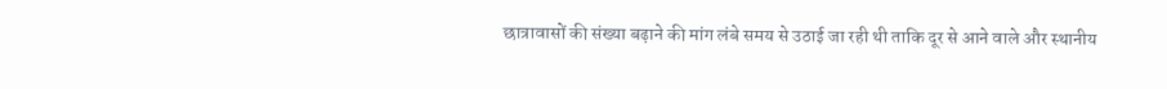छात्रावासों की संख्या बढ़ाने की मांग लंबे समय से उठाई जा रही थी ताकि दूर से आने वाले और स्थानीय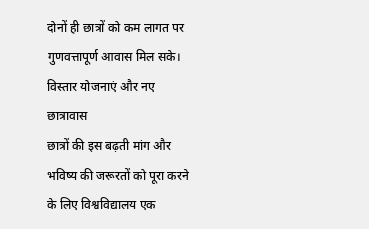दोनों ही छात्रों को कम लागत पर गुणवत्तापूर्ण आवास मिल सके।
विस्तार योजनाएं और नए छात्रावास
छात्रों की इस बढ़ती मांग और भविष्य की जरूरतों को पूरा करने के लिए विश्वविद्यालय एक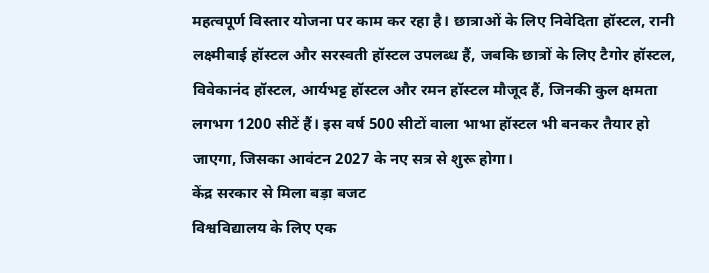महत्वपूर्ण विस्तार योजना पर काम कर रहा है। छात्राओं के लिए निवेदिता हॉस्टल, रानी लक्ष्मीबाई हॉस्टल और सरस्वती हॉस्टल उपलब्ध हैं, जबकि छात्रों के लिए टैगोर हॉस्टल, विवेकानंद हॉस्टल, आर्यभट्ट हॉस्टल और रमन हॉस्टल मौजूद हैं, जिनकी कुल क्षमता लगभग 1200 सीटें हैं। इस वर्ष 500 सीटों वाला भाभा हॉस्टल भी बनकर तैयार हो जाएगा, जिसका आवंटन 2027 के नए सत्र से शुरू होगा।
केंद्र सरकार से मिला बड़ा बजट
विश्वविद्यालय के लिए एक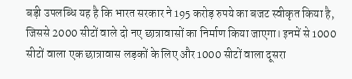बड़ी उपलब्धि यह है कि भारत सरकार ने 195 करोड़ रुपये का बजट स्वीकृत किया है, जिससे 2000 सीटों वाले दो नए छात्रावासों का निर्माण किया जाएगा। इनमें से 1000 सीटों वाला एक छात्रावास लड़कों के लिए और 1000 सीटों वाला दूसरा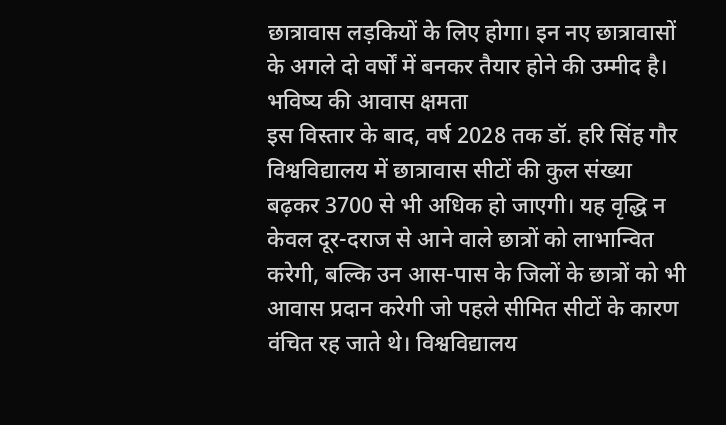छात्रावास लड़कियों के लिए होगा। इन नए छात्रावासों के अगले दो वर्षों में बनकर तैयार होने की उम्मीद है।
भविष्य की आवास क्षमता
इस विस्तार के बाद, वर्ष 2028 तक डॉ. हरि सिंह गौर विश्वविद्यालय में छात्रावास सीटों की कुल संख्या बढ़कर 3700 से भी अधिक हो जाएगी। यह वृद्धि न केवल दूर-दराज से आने वाले छात्रों को लाभान्वित करेगी, बल्कि उन आस-पास के जिलों के छात्रों को भी आवास प्रदान करेगी जो पहले सीमित सीटों के कारण वंचित रह जाते थे। विश्वविद्यालय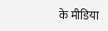के मीडिया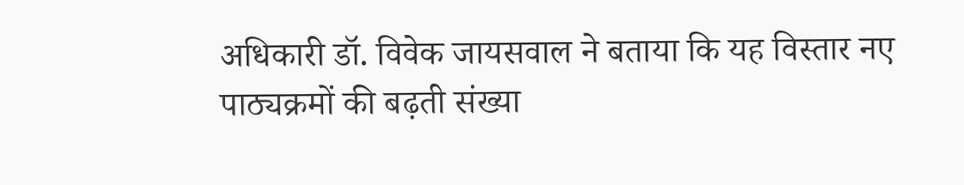अधिकारी डॉ. विवेक जायसवाल ने बताया कि यह विस्तार नए पाठ्यक्रमों की बढ़ती संख्या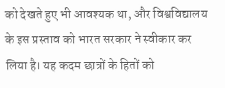को देखते हुए भी आवश्यक था, और विश्वविद्यालय के इस प्रस्ताव को भारत सरकार ने स्वीकार कर लिया है। यह कदम छात्रों के हितों को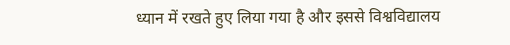ध्यान में रखते हुए लिया गया है और इससे विश्वविद्यालय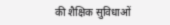की शैक्षिक सुविधाओं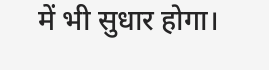में भी सुधार होगा।